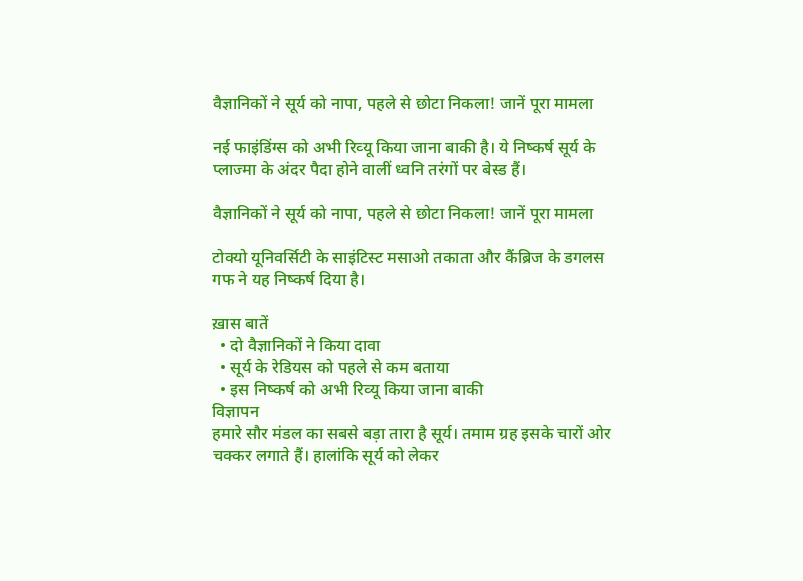वैज्ञानिकों ने सूर्य को नापा, पहले से छोटा निकला! जानें पूरा मामला

नई फाइंडिंग्‍स को अभी रिव्‍यू किया जाना बाकी है। ये निष्‍कर्ष सूर्य के प्‍लाज्‍मा के अंदर पैदा होने वालीं ध्‍वनि तरंगों पर बेस्‍ड हैं।

वैज्ञानिकों ने सूर्य को नापा, पहले से छोटा निकला! जानें पूरा मामला

टोक्यो यूनि‍वर्सिटी के साइंटिस्‍ट मसाओ तकाता और कैंब्रिज के डगलस गफ ने यह निष्‍कर्ष दिया है।

ख़ास बातें
  • दो वैज्ञानिकों ने किया दावा
  • सूर्य के रेडियस को पहले से कम बताया
  • इस निष्‍कर्ष को अभी रिव्‍यू किया जाना बाकी
विज्ञापन
हमारे सौर मंडल का सबसे बड़ा तारा है सूर्य। तमाम ग्रह इसके चारों ओर चक्‍कर लगाते हैं। हालांकि सूर्य को लेकर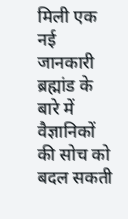मिली एक नई जानकारी ब्रह्मांड के बारे में वैज्ञानिकों की सोच को बदल सकती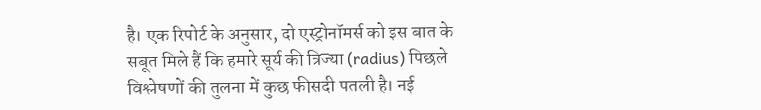है। एक रिपोर्ट के अनुसार, दो एस्‍ट्रोनॉमर्स को इस बात के सबूत मिले हैं कि हमारे सूर्य की त्रिज्या (radius) पिछले विश्लेषणों की तुलना में कुछ फीसदी पतली है। नई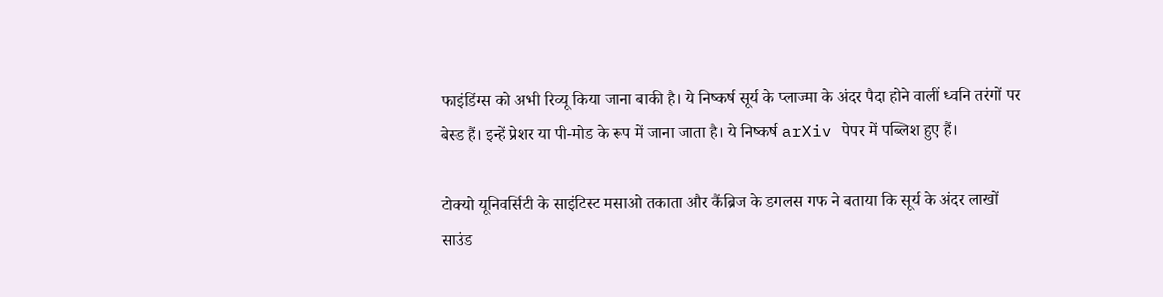फाइंडिंग्‍स को अभी रिव्‍यू किया जाना बाकी है। ये निष्‍कर्ष सूर्य के प्‍लाज्‍मा के अंदर पैदा होने वालीं ध्‍वनि तरंगों पर बेस्‍ड हैं। इन्‍हें प्रेशर या पी-मोड के रूप में जाना जाता है। ये निष्‍कर्ष arXiv पेपर में पब्लिश हुए हैं।

टोक्यो यूनि‍वर्सिटी के साइंटिस्‍ट मसाओ तकाता और कैंब्रिज के डगलस गफ ने बताया कि सूर्य के अंदर लाखों साउंड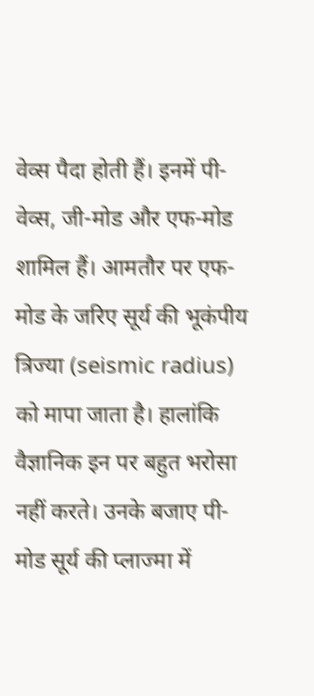वेव्‍स पैदा होती हैं। इनमें पी-वेव्‍स, जी-मोड और एफ-मोड शामिल हैं। आमतौर पर एफ-मोड के जरिए सूर्य की भूकंपीय त्रिज्या (seismic radius) को मापा जाता है। हालांकि वैज्ञानिक इन पर बहुत भरोसा नहीं करते। उनके बजाए पी-मोड सूर्य की प्‍लाज्‍मा में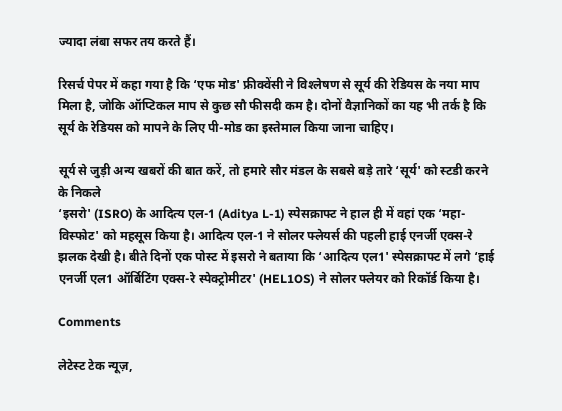ज्‍यादा लंबा सफर तय करते हैं।

रिसर्च पेपर में कहा गया है कि ‘एफ मोड' फ्रीक्‍वेंसी ने विश्‍लेषण से सूर्य की रेडियस के नया माप मिला है, जोकि ऑप्टिकल माप से कुछ सौ फीसदी कम है। दोनों वैज्ञानिकों का यह भी तर्क है कि सूर्य के रेडियस को मापने के लिए पी-मोड का इस्‍तेमाल किया जाना चाहिए।

सूर्य से जुड़ी अन्‍य खबरों की बात करें, तो हमारे सौर मंडल के सबसे बड़े तारे ‘सूर्य' को स्‍टडी करने के निकले
‘इसरो' (ISRO) के आदित्‍य एल-1 (Aditya L-1) स्‍पेसक्राफ्ट ने हाल ही में वहां एक ‘महा-विस्‍फोट' को महसूस किया है। आदित्‍य एल-1 ने सोलर फ्लेयर्स की पहली हाई एनर्जी एक्स-रे झलक देखी है। बीते दिनों एक पोस्‍ट में इसरो ने बताया कि ‘आदित्य एल1' स्‍पेसक्राफ्ट में लगे ‘हाई एनर्जी एल1 ऑर्बिटिंग एक्स-रे स्पेक्ट्रोमीटर' (HEL1OS) ने सोलर फ्लेयर को रिकॉर्ड किया है।

Comments

लेटेस्ट टेक न्यूज़,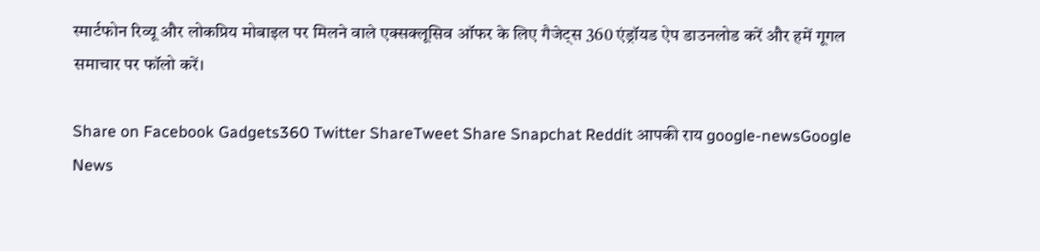स्मार्टफोन रिव्यू और लोकप्रिय मोबाइल पर मिलने वाले एक्सक्लूसिव ऑफर के लिए गैजेट्स 360 एंड्रॉयड ऐप डाउनलोड करें और हमें गूगल समाचार पर फॉलो करें।

Share on Facebook Gadgets360 Twitter ShareTweet Share Snapchat Reddit आपकी राय google-newsGoogle News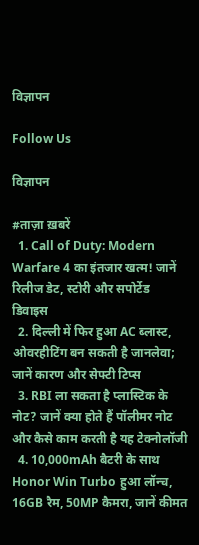विज्ञापन

Follow Us

विज्ञापन

#ताज़ा ख़बरें
  1. Call of Duty: Modern Warfare 4 का इंतजार खत्म! जानें रिलीज डेट, स्टोरी और सपोर्टेड डिवाइस
  2. दिल्ली में फिर हुआ AC ब्लास्ट, ओवरहीटिंग बन सकती है जानलेवा; जानें कारण और सेफ्टी टिप्स
  3. RBI ला सकता है प्लास्टिक के नोट? जानें क्या होते हैं पॉलीमर नोट और कैसे काम करती है यह टेक्नोलॉजी
  4. 10,000mAh बैटरी के साथ Honor Win Turbo हुआ लॉन्च, 16GB रैम, 50MP कैमरा, जानें कीमत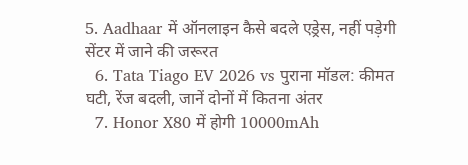5. Aadhaar में ऑनलाइन कैसे बदले एड्रेस, नहीं पड़ेगी सेंटर में जाने की जरूरत
  6. Tata Tiago EV 2026 vs पुराना मॉडल: कीमत घटी, रेंज बदली, जानें दोनों में कितना अंतर
  7. Honor X80 में होगी 10000mAh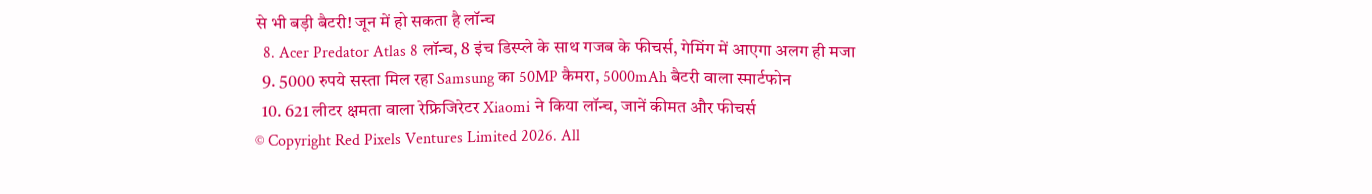से भी बड़ी बैटरी! जून में हो सकता है लॉन्च
  8. Acer Predator Atlas 8 लॉन्च, 8 इंच डिस्प्ले के साथ गजब के फीचर्स, गेमिंग में आएगा अलग ही मजा
  9. 5000 रुपये सस्ता मिल रहा Samsung का 50MP कैमरा, 5000mAh बैटरी वाला स्मार्टफोन
  10. 621 लीटर क्षमता वाला रेफ्रिजिरेटर Xiaomi ने किया लॉन्च, जानें कीमत और फीचर्स
© Copyright Red Pixels Ventures Limited 2026. All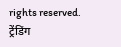rights reserved.
ट्रेंडिंग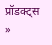प्रॉडक्ट्स »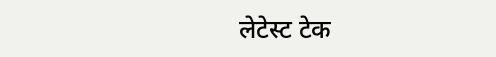लेटेस्ट टेक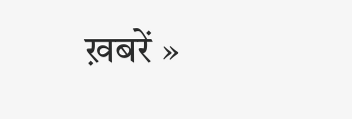ख़बरें »